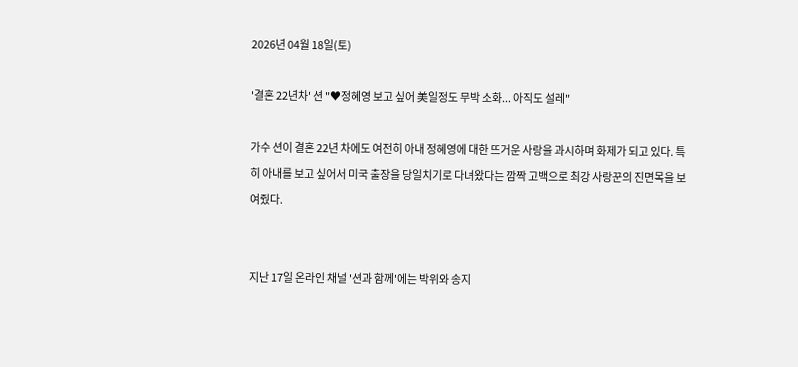2026년 04월 18일(토)

'결혼 22년차' 션 "♥정혜영 보고 싶어 美일정도 무박 소화... 아직도 설레"

가수 션이 결혼 22년 차에도 여전히 아내 정혜영에 대한 뜨거운 사랑을 과시하며 화제가 되고 있다. 특히 아내를 보고 싶어서 미국 출장을 당일치기로 다녀왔다는 깜짝 고백으로 최강 사랑꾼의 진면목을 보여줬다.


지난 17일 온라인 채널 '션과 함께'에는 박위와 송지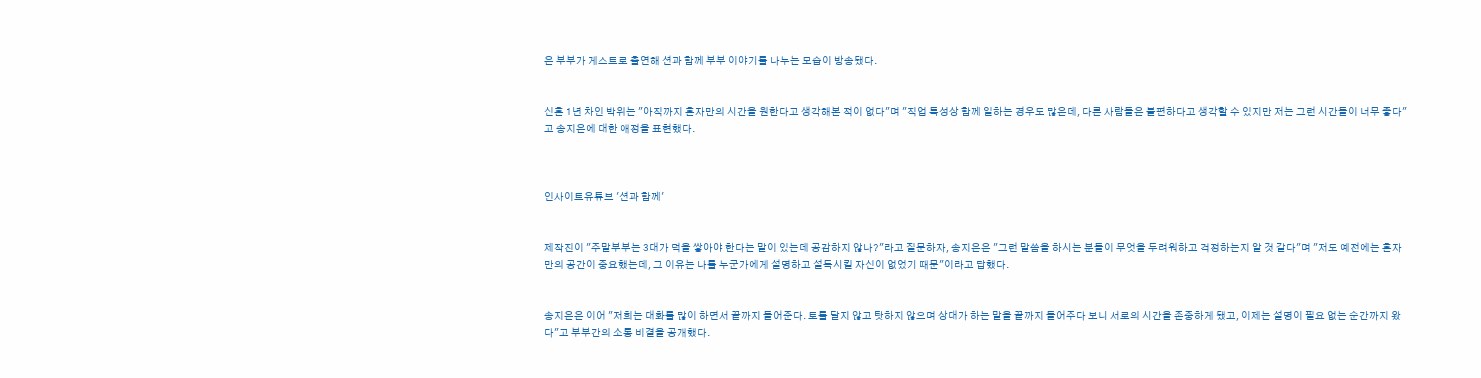은 부부가 게스트로 출연해 션과 함께 부부 이야기를 나누는 모습이 방송됐다.


신혼 1년 차인 박위는 "아직까지 혼자만의 시간을 원한다고 생각해본 적이 없다"며 "직업 특성상 함께 일하는 경우도 많은데, 다른 사람들은 불편하다고 생각할 수 있지만 저는 그런 시간들이 너무 좋다"고 송지은에 대한 애정을 표현했다.



인사이트유튜브 '션과 함께'


제작진이 "주말부부는 3대가 덕을 쌓아야 한다는 말이 있는데 공감하지 않나?"라고 질문하자, 송지은은 "그런 말씀을 하시는 분들이 무엇을 두려워하고 걱정하는지 알 것 같다"며 "저도 예전에는 혼자만의 공간이 중요했는데, 그 이유는 나를 누군가에게 설명하고 설득시킬 자신이 없었기 때문"이라고 답했다.


송지은은 이어 "저희는 대화를 많이 하면서 끝까지 들어준다. 토를 달지 않고 탓하지 않으며 상대가 하는 말을 끝까지 들어주다 보니 서로의 시간을 존중하게 됐고, 이제는 설명이 필요 없는 순간까지 왔다"고 부부간의 소통 비결을 공개했다.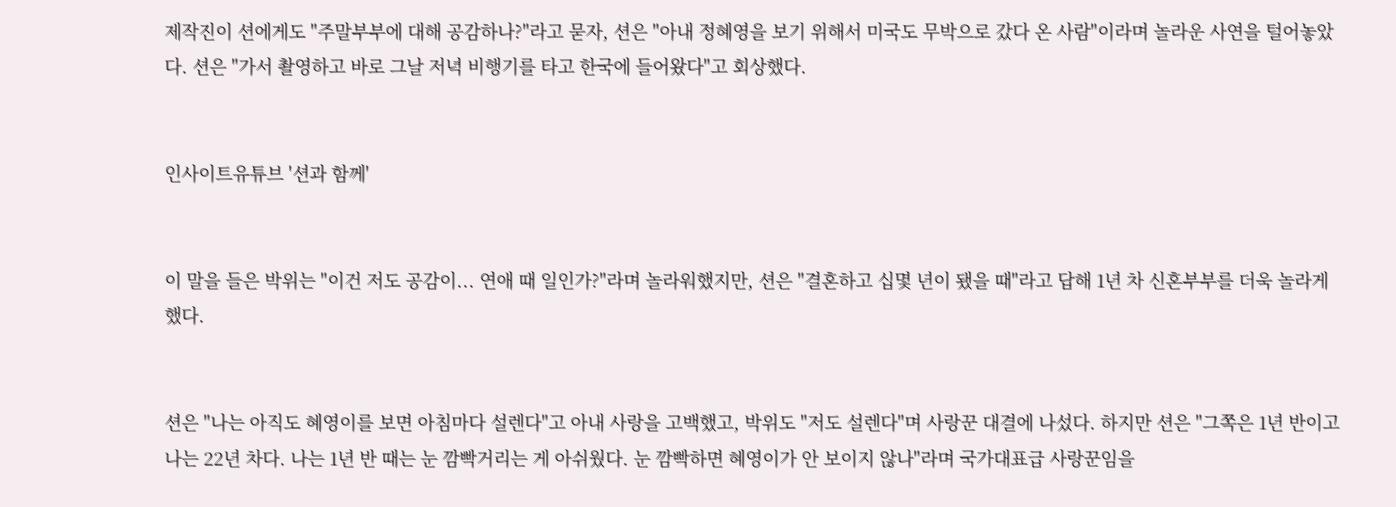제작진이 션에게도 "주말부부에 대해 공감하나?"라고 묻자, 션은 "아내 정혜영을 보기 위해서 미국도 무박으로 갔다 온 사람"이라며 놀라운 사연을 털어놓았다. 션은 "가서 촬영하고 바로 그날 저녁 비행기를 타고 한국에 들어왔다"고 회상했다.


인사이트유튜브 '션과 함께'


이 말을 들은 박위는 "이건 저도 공감이... 연애 때 일인가?"라며 놀라워했지만, 션은 "결혼하고 십몇 년이 됐을 때"라고 답해 1년 차 신혼부부를 더욱 놀라게 했다.


션은 "나는 아직도 혜영이를 보면 아침마다 설렌다"고 아내 사랑을 고백했고, 박위도 "저도 설렌다"며 사랑꾼 대결에 나섰다. 하지만 션은 "그쪽은 1년 반이고 나는 22년 차다. 나는 1년 반 때는 눈 깜빡거리는 게 아쉬웠다. 눈 깜빡하면 혜영이가 안 보이지 않나"라며 국가대표급 사랑꾼임을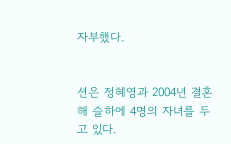자부했다.


션은 정혜영과 2004년 결혼해 슬하에 4명의 자녀를 두고 있다.